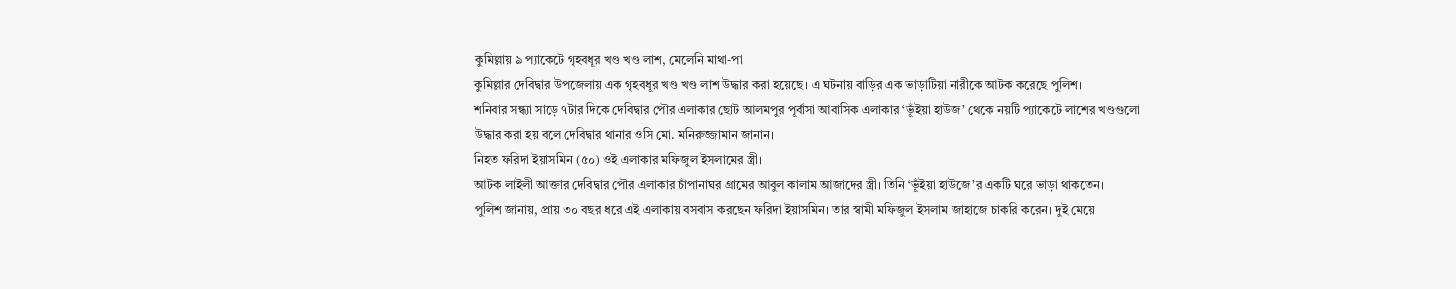কুমিল্লায় ৯ প্যাকেটে গৃহবধূর খণ্ড খণ্ড লাশ, মেলেনি মাথা-পা
কুমিল্লার দেবিদ্বার উপজেলায় এক গৃহবধূর খণ্ড খণ্ড লাশ উদ্ধার করা হয়েছে। এ ঘটনায় বাড়ির এক ভাড়াটিয়া নারীকে আটক করেছে পুলিশ।
শনিবার সন্ধ্যা সাড়ে ৭টার দিকে দেবিদ্বার পৌর এলাকার ছোট আলমপুর পূর্বাসা আবাসিক এলাকার ‘ভূঁইয়া হাউজ’ থেকে নয়টি প্যাকেটে লাশের খণ্ডগুলো উদ্ধার করা হয় বলে দেবিদ্বার থানার ওসি মো. মনিরুজ্জামান জানান।
নিহত ফরিদা ইয়াসমিন (৫০) ওই এলাকার মফিজুল ইসলামের স্ত্রী।
আটক লাইলী আক্তার দেবিদ্বার পৌর এলাকার চাঁপানাঘর গ্রামের আবুল কালাম আজাদের স্ত্রী। তিনি ‘ভূঁইয়া হাউজে’র একটি ঘরে ভাড়া থাকতেন।
পুলিশ জানায়, প্রায় ৩০ বছর ধরে এই এলাকায় বসবাস করছেন ফরিদা ইয়াসমিন। তার স্বামী মফিজুল ইসলাম জাহাজে চাকরি করেন। দুই মেয়ে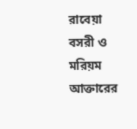রাবেয়া বসরী ও মরিয়ম আক্তারের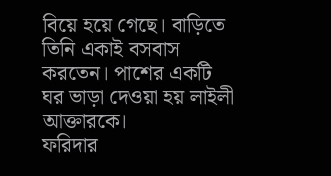বিয়ে হয়ে গেছে। বাড়িতে তিনি একাই বসবাস করতেন। পাশের একটি ঘর ভাড়া দেওয়া হয় লাইলী আক্তারকে।
ফরিদার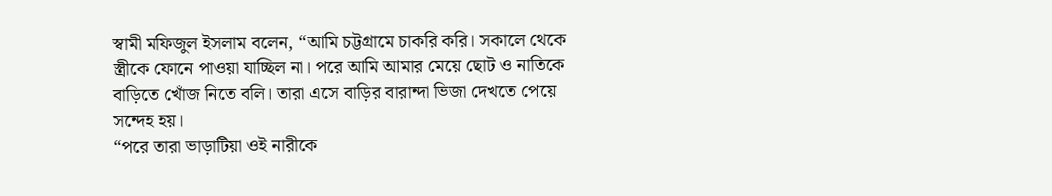স্বামী মফিজুল ইসলাম বলেন, “আমি চট্টগ্রামে চাকরি করি। সকালে থেকে স্ত্রীকে ফোনে পাওয়া যাচ্ছিল না। পরে আমি আমার মেয়ে ছোট ও নাতিকে বাড়িতে খোঁজ নিতে বলি। তারা এসে বাড়ির বারান্দা ভিজা দেখতে পেয়ে সন্দেহ হয়।
“পরে তারা ভাড়াটিয়া ওই নারীকে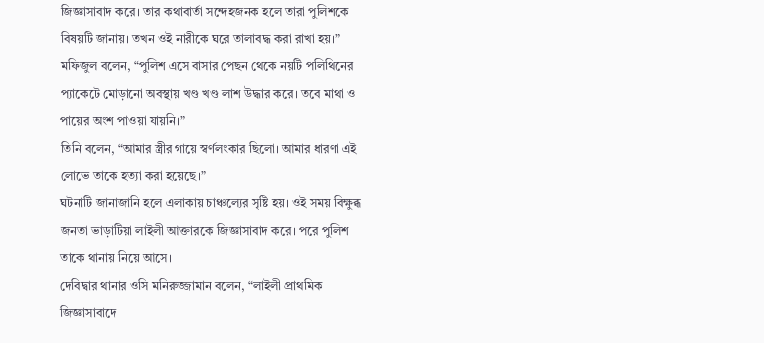জিজ্ঞাসাবাদ করে। তার কথাবার্তা সন্দেহজনক হলে তারা পুলিশকে বিষয়টি জানায়। তখন ওই নারীকে ঘরে তালাবদ্ধ করা রাখা হয়।”
মফিজুল বলেন, “পুলিশ এসে বাসার পেছন থেকে নয়টি পলিথিনের প্যাকেটে মোড়ানো অবস্থায় খণ্ড খণ্ড লাশ উদ্ধার করে। তবে মাথা ও পায়ের অংশ পাওয়া যায়নি।”
তিনি বলেন, “আমার স্ত্রীর গায়ে স্বর্ণলংকার ছিলো। আমার ধারণা এই লোভে তাকে হত্যা করা হয়েছে।”
ঘটনাটি জানাজানি হলে এলাকায় চাঞ্চল্যের সৃষ্টি হয়। ওই সময় বিক্ষুব্ধ জনতা ভাড়াটিয়া লাইলী আক্তারকে জিজ্ঞাসাবাদ করে। পরে পুলিশ তাকে থানায় নিয়ে আসে।
দেবিদ্বার থানার ওসি মনিরুজ্জামান বলেন, “লাইলী প্রাথমিক জিজ্ঞাসাবাদে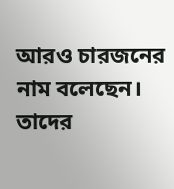আরও চারজনের নাম বলেছেন। তাদের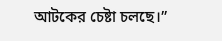আটকের চেষ্টা চলছে।”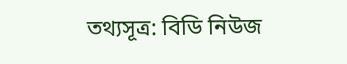তথ্যসূত্র: বিডি নিউজ